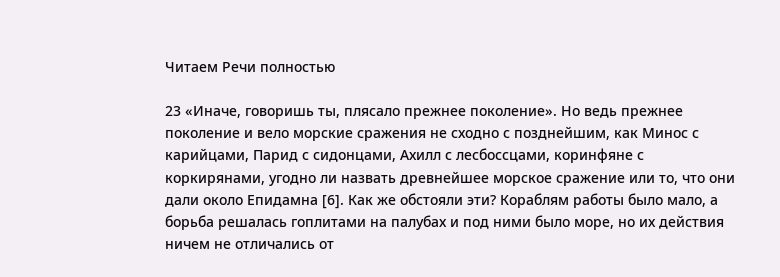Читаем Речи полностью

23 «Иначе, говоришь ты, плясало прежнее поколение». Но ведь прежнее поколение и вело морские сражения не сходно с позднейшим, как Минос с карийцами, Парид с сидонцами, Ахилл с лесбоссцами, коринфяне с коркирянами, угодно ли назвать древнейшее морское сражение или то, что они дали около Епидамна [6]. Как же обстояли эти? Кораблям работы было мало, а борьба решалась гоплитами на палубах и под ними было море, но их действия ничем не отличались от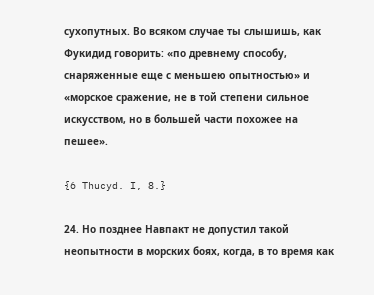сухопутных. Во всяком случае ты слышишь, как Фукидид говорить: «по древнему способу, снаряженные еще с меньшею опытностью» и «морское сражение, не в той степени сильное искусством, но в большей части похожее на пешее».

{6 Thucyd. I, 8.}

24. Но позднее Навпакт не допустил такой неопытности в морских боях, когда, в то время как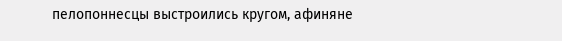пелопоннесцы выстроились кругом, афиняне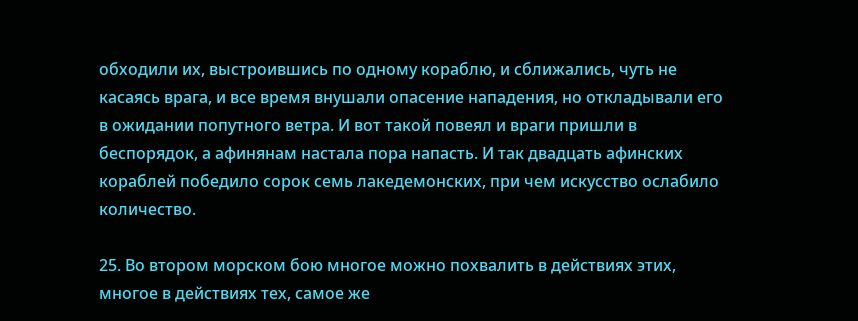обходили их, выстроившись по одному кораблю, и сближались, чуть не касаясь врага, и все время внушали опасение нападения, но откладывали его в ожидании попутного ветра. И вот такой повеял и враги пришли в беспорядок, а афинянам настала пора напасть. И так двадцать афинских кораблей победило сорок семь лакедемонских, при чем искусство ослабило количество.

25. Во втором морском бою многое можно похвалить в действиях этих, многое в действиях тех, самое же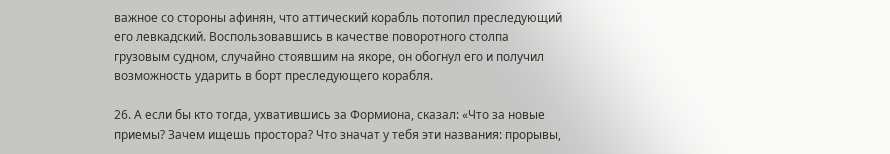важное со стороны афинян, что аттический корабль потопил преследующий его левкадский. Воспользовавшись в качестве поворотного столпа грузовым судном, случайно стоявшим на якоре, он обогнул его и получил возможность ударить в борт преследующего корабля.

26. А если бы кто тогда, ухватившись за Формиона, сказал: «Что за новые приемы? Зачем ищешь простора? Что значат у тебя эти названия: прорывы,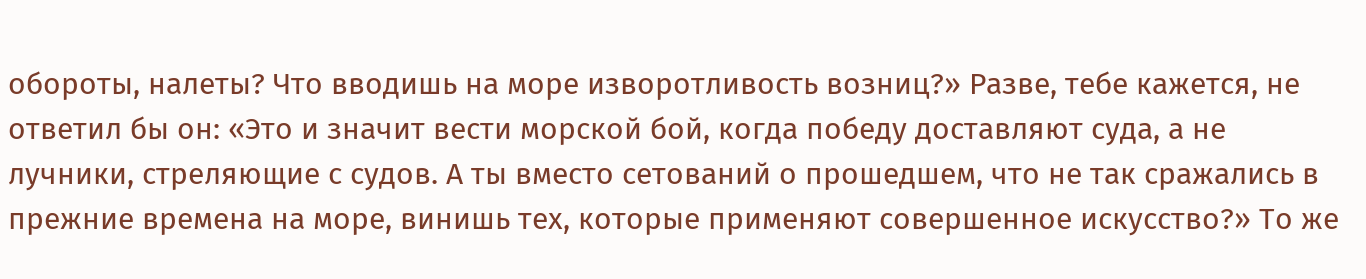обороты, налеты? Что вводишь на море изворотливость возниц?» Разве, тебе кажется, не ответил бы он: «Это и значит вести морской бой, когда победу доставляют суда, а не лучники, стреляющие с судов. А ты вместо сетований о прошедшем, что не так сражались в прежние времена на море, винишь тех, которые применяют совершенное искусство?» То же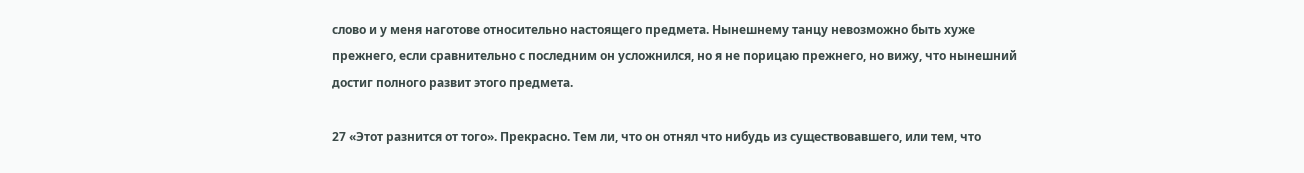слово и у меня наготове относительно настоящего предмета. Нынешнему танцу невозможно быть хуже прежнего, если сравнительно с последним он усложнился, но я не порицаю прежнего, но вижу, что нынешний достиг полного развит этого предмета.

27 «Этот разнится от того». Прекрасно. Тем ли, что он отнял что нибудь из существовавшего, или тем, что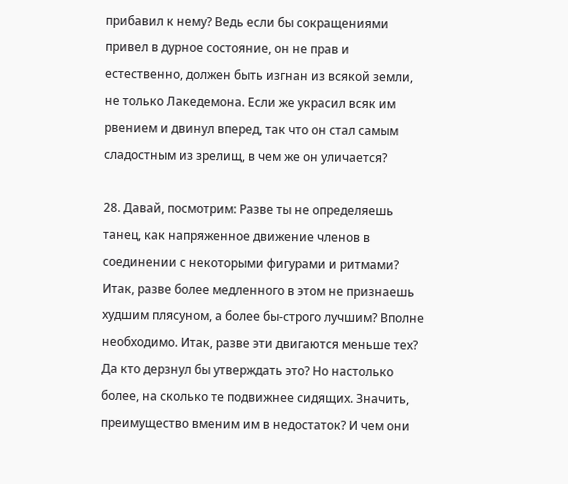прибавил к нему? Ведь если бы сокращениями привел в дурное состояние, он не прав и естественно, должен быть изгнан из всякой земли, не только Лакедемона. Если же украсил всяк им рвением и двинул вперед, так что он стал самым сладостным из зрелищ, в чем же он уличается?

28. Давай, посмотрим: Разве ты не определяешь танец, как напряженное движение членов в соединении с некоторыми фигурами и ритмами? Итак, разве более медленного в этом не признаешь худшим плясуном, а более бы-строго лучшим? Вполне необходимо. Итак, разве эти двигаются меньше тех? Да кто дерзнул бы утверждать это? Но настолько более, на сколько те подвижнее сидящих. Значить, преимущество вменим им в недостаток? И чем они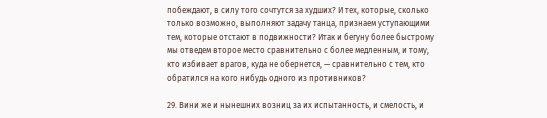побеждают, в силу того сочтутся за худших? И тех, которые, сколько только возможно, выполняют задачу танца, признаем уступающими тем, которые отстают в подвижности? Итак и бегуну более быстрому мы отведем второе место сравнительно с более медленным, и тому, кто избивает врагов, куда не обернется, — сравнительно с тем, кто обратился на кого нибудь одного из противников?

29. Вини же и нынешних возниц за их испытанность, и смелость, и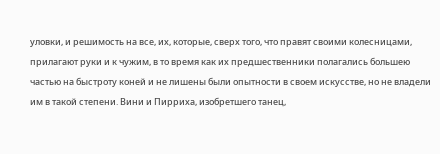уловки, и решимость на все, их, которые, сверх того, что правят своими колесницами, прилагают руки и к чужим, в то время как их предшественники полагались большею частью на быстроту коней и не лишены были опытности в своем искусстве, но не владели им в такой степени. Вини и Пирриха, изобретшего танец,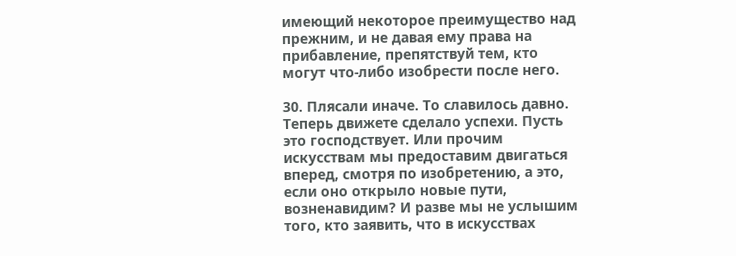имеющий некоторое преимущество над прежним, и не давая ему права на прибавление, препятствуй тем, кто могут что-либо изобрести после него.

30. Плясали иначе. То славилось давно. Теперь движете сделало успехи. Пусть это господствует. Или прочим искусствам мы предоставим двигаться вперед, смотря по изобретению, а это, если оно открыло новые пути, возненавидим? И разве мы не услышим того, кто заявить, что в искусствах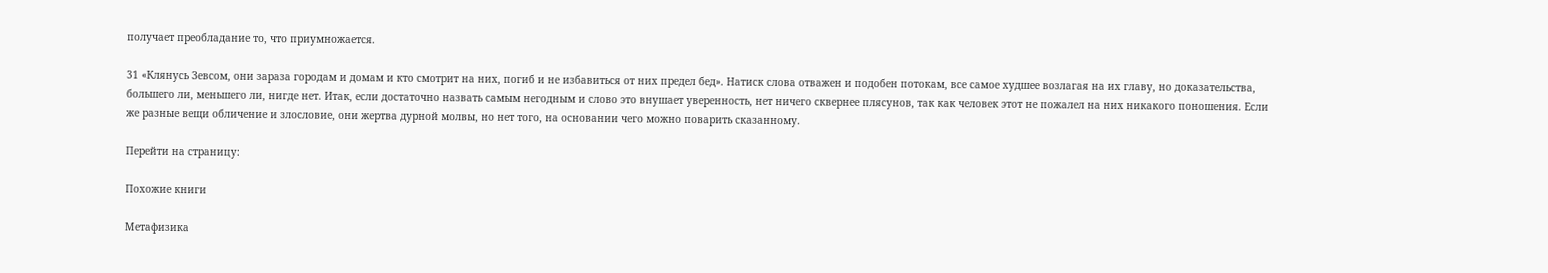получает преобладание то, что приумножается.

31 «Клянусь Зевсом, они зараза городам и домам и кто смотрит на них, погиб и не избавиться от них предел бед». Натиск слова отважен и подобен потокам, все самое худшее возлагая на их главу, но доказательства, большего ли, меньшего ли, нигде нет. Итак, если достаточно назвать самым негодным и слово это внушает уверенность, нет ничего сквернее плясунов, так как человек этот не пожалел на них никакого поношения. Если же разные вещи обличение и злословие, они жертва дурной молвы, но нет того, на основании чего можно поварить сказанному.

Перейти на страницу:

Похожие книги

Метафизика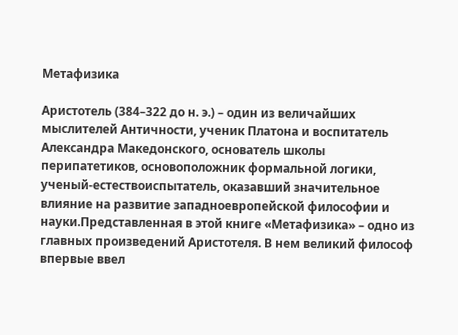Метафизика

Аристотель (384–322 до н. э.) – один из величайших мыслителей Античности, ученик Платона и воспитатель Александра Македонского, основатель школы перипатетиков, основоположник формальной логики, ученый-естествоиспытатель, оказавший значительное влияние на развитие западноевропейской философии и науки.Представленная в этой книге «Метафизика» – одно из главных произведений Аристотеля. В нем великий философ впервые ввел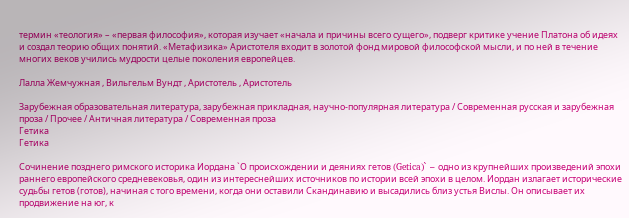термин «теология» – «первая философия», которая изучает «начала и причины всего сущего», подверг критике учение Платона об идеях и создал теорию общих понятий. «Метафизика» Аристотеля входит в золотой фонд мировой философской мысли, и по ней в течение многих веков учились мудрости целые поколения европейцев.

Лалла Жемчужная , Вильгельм Вундт , Аристотель , Аристотель

Зарубежная образовательная литература, зарубежная прикладная, научно-популярная литература / Современная русская и зарубежная проза / Прочее / Античная литература / Современная проза
Гетика
Гетика

Сочинение позднего римского историка Иордана `О происхождении и деяниях гетов (Getica)` – одно из крупнейших произведений эпохи раннего европейского средневековья, один из интереснейших источников по истории всей эпохи в целом. Иордан излагает исторические судьбы гетов (готов), начиная с того времени, когда они оставили Скандинавию и высадились близ устья Вислы. Он описывает их продвижение на юг, к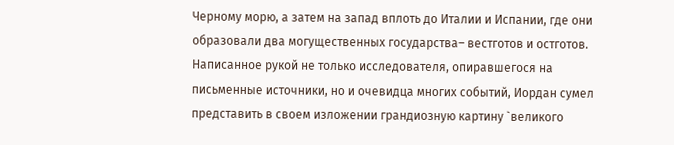Черному морю, а затем на запад вплоть до Италии и Испании, где они образовали два могущественных государства– вестготов и остготов. Написанное рукой не только исследователя, опиравшегося на письменные источники, но и очевидца многих событий, Иордан сумел представить в своем изложении грандиозную картину `великого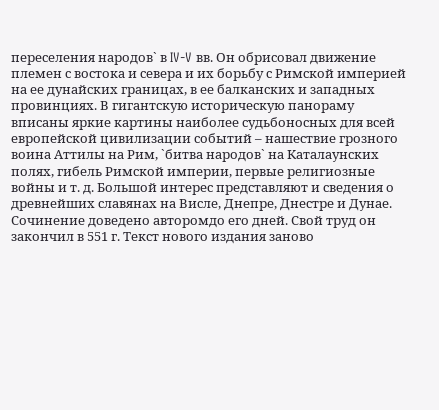переселения народов` в IV-V вв. Он обрисовал движение племен с востока и севера и их борьбу с Римской империей на ее дунайских границах, в ее балканских и западных провинциях. В гигантскую историческую панораму вписаны яркие картины наиболее судьбоносных для всей европейской цивилизации событий – нашествие грозного воина Аттилы на Рим, `битва народов` на Каталаунских полях, гибель Римской империи, первые религиозные войны и т. д. Большой интерес представляют и сведения о древнейших славянах на Висле, Днепре, Днестре и Дунае. Сочинение доведено авторомдо его дней. Свой труд он закончил в 551 г. Текст нового издания заново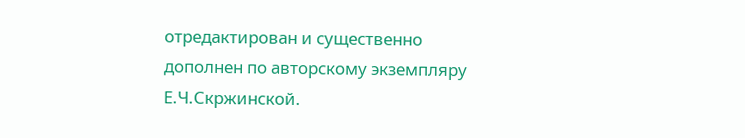отредактирован и существенно дополнен по авторскому экземпляру Е.Ч.Скржинской.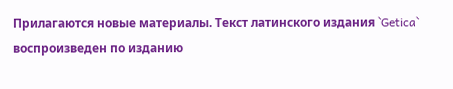Прилагаются новые материалы. Текст латинского издания `Getica` воспроизведен по изданию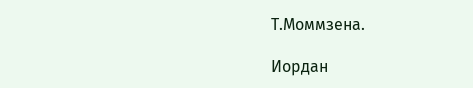Т.Моммзена.

Иордан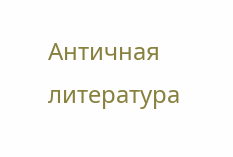Античная литература